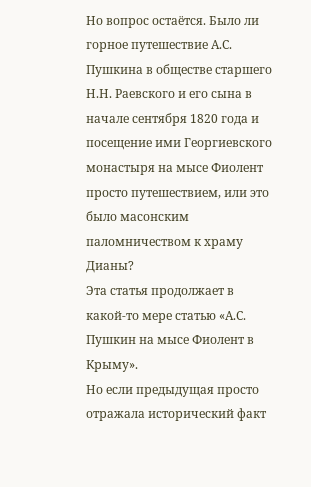Но вопрос остаётся. Было ли горное путешествие А.С. Пушкина в обществе старшего Н.Н. Раевского и его сына в начале сентября 1820 года и посещение ими Георгиевского монастыря на мысе Фиолент просто путешествием, или это было масонским паломничеством к храму Дианы?
Эта статья продолжает в какой-то мере статью «А.С. Пушкин на мысе Фиолент в Крыму».
Но если предыдущая просто отражала исторический факт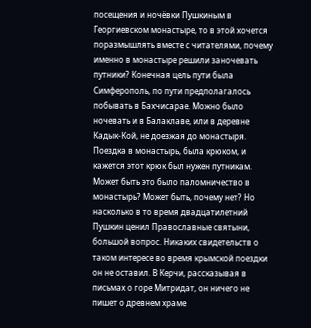посещения и ночёвки Пушкиным в Георгиевском монастыре, то в этой хочется поразмышлять вместе с читателями, почему именно в монастыре решили заночевать путники? Конечная цель пути была Симферополь, по пути предполагалось побывать в Бахчисарае. Можно было ночевать и в Балаклаве, или в деревне Кадык-Кой, не доезжая до монастыря. Поездка в монастырь, была крюком, и кажется этот крюк был нужен путникам.
Может быть это было паломничество в монастырь? Может быть, почему нет? Но насколько в то время двадцатилетний Пушкин ценил Православные святыни, большой вопрос. Никаких свидетельств о таком интересе во время крымской поездки он не оставил. В Керчи, рассказывая в письмах о горе Митридат, он ничего не пишет о древнем храме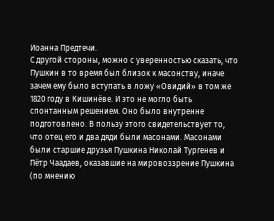Иоанна Предтечи.
С другой стороны, можно с уверенностью сказать, что Пушкин в то время был близок к масонству, иначе зачем ему было вступать в ложу «Овидий» в том же 1820 году в Кишинёве. И это не могло быть спонтанным решением. Оно было внутренне подготовлено. В пользу этого свидетельствует то, что отец его и два дяди были масонами. Масонами были старшие друзья Пушкина Николай Тургенев и Пётр Чаадаев, оказавшие на мировоззрение Пушкина (по мнению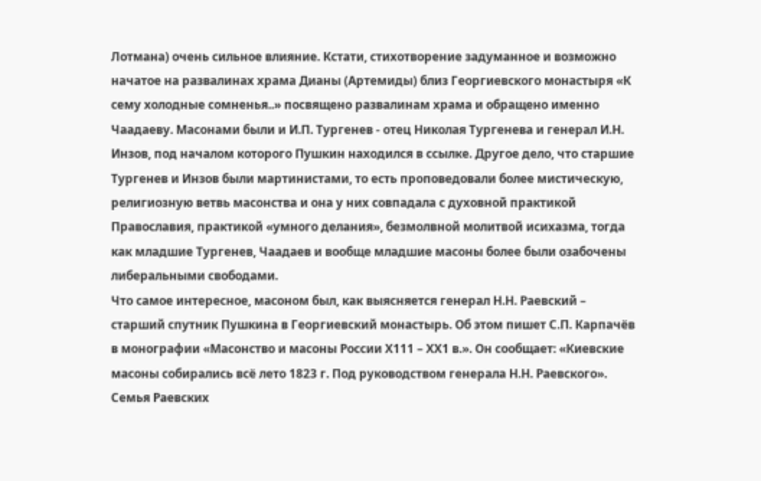Лотмана) очень сильное влияние. Кстати, стихотворение задуманное и возможно начатое на развалинах храма Дианы (Артемиды) близ Георгиевского монастыря «К сему холодные сомненья..» посвящено развалинам храма и обращено именно Чаадаеву. Масонами были и И.П. Тургенев - отец Николая Тургенева и генерал И.Н. Инзов, под началом которого Пушкин находился в ссылке. Другое дело, что старшие Тургенев и Инзов были мартинистами, то есть проповедовали более мистическую, религиозную ветвь масонства и она у них совпадала с духовной практикой Православия, практикой «умного делания», безмолвной молитвой исихазма, тогда как младшие Тургенев, Чаадаев и вообще младшие масоны более были озабочены либеральными свободами.
Что самое интересное, масоном был, как выясняется генерал Н.Н. Раевский – старший спутник Пушкина в Георгиевский монастырь. Об этом пишет С.П. Карпачёв в монографии «Масонство и масоны России Х111 – ХХ1 в.». Он сообщает: «Киевские масоны собирались всё лето 1823 г. Под руководством генерала Н.Н. Раевского». Семья Раевских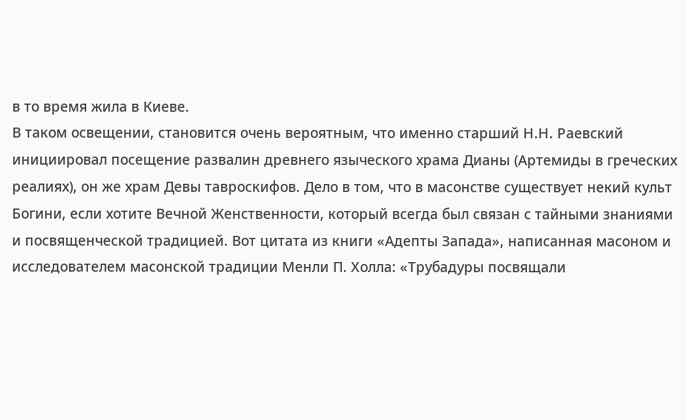в то время жила в Киеве.
В таком освещении, становится очень вероятным, что именно старший Н.Н. Раевский инициировал посещение развалин древнего языческого храма Дианы (Артемиды в греческих реалиях), он же храм Девы тавроскифов. Дело в том, что в масонстве существует некий культ Богини, если хотите Вечной Женственности, который всегда был связан с тайными знаниями и посвященческой традицией. Вот цитата из книги «Адепты Запада», написанная масоном и исследователем масонской традиции Менли П. Холла: «Трубадуры посвящали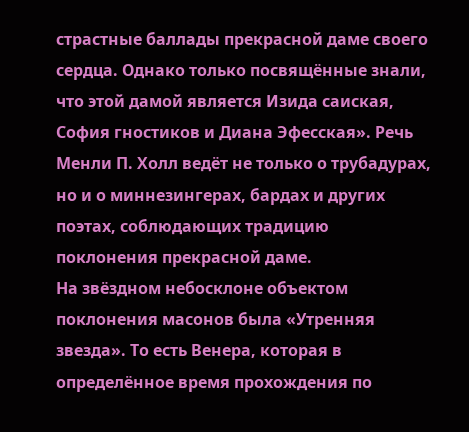страстные баллады прекрасной даме своего сердца. Однако только посвящённые знали, что этой дамой является Изида саиская, София гностиков и Диана Эфесская». Речь Менли П. Холл ведёт не только о трубадурах, но и о миннезингерах, бардах и других поэтах, соблюдающих традицию поклонения прекрасной даме.
На звёздном небосклоне объектом поклонения масонов была «Утренняя звезда». То есть Венера, которая в определённое время прохождения по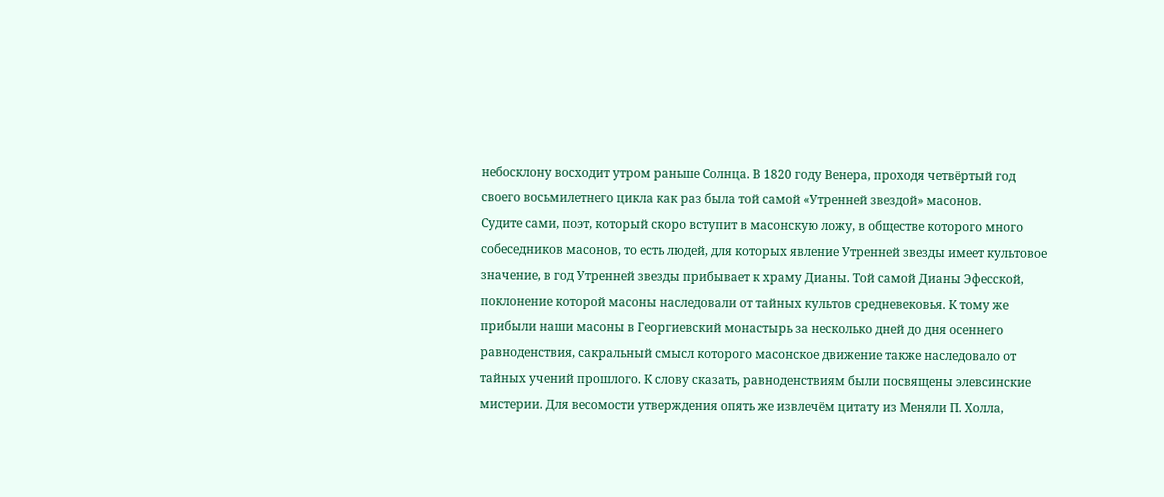небосклону восходит утром раньше Солнца. В 1820 году Венера, проходя четвёртый год своего восьмилетнего цикла как раз была той самой «Утренней звездой» масонов.
Судите сами, поэт, который скоро вступит в масонскую ложу, в обществе которого много собеседников масонов, то есть людей, для которых явление Утренней звезды имеет культовое значение, в год Утренней звезды прибывает к храму Дианы. Той самой Дианы Эфесской, поклонение которой масоны наследовали от тайных культов средневековья. К тому же прибыли наши масоны в Георгиевский монастырь за несколько дней до дня осеннего равноденствия, сакральный смысл которого масонское движение также наследовало от тайных учений прошлого. К слову сказать, равноденствиям были посвящены элевсинские мистерии. Для весомости утверждения опять же извлечём цитату из Меняли П. Холла,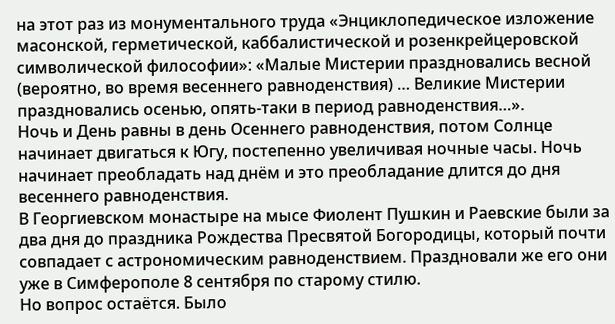на этот раз из монументального труда «Энциклопедическое изложение масонской, герметической, каббалистической и розенкрейцеровской символической философии»: «Малые Мистерии праздновались весной (вероятно, во время весеннего равноденствия) … Великие Мистерии праздновались осенью, опять-таки в период равноденствия…».
Ночь и День равны в день Осеннего равноденствия, потом Солнце начинает двигаться к Югу, постепенно увеличивая ночные часы. Ночь начинает преобладать над днём и это преобладание длится до дня весеннего равноденствия.
В Георгиевском монастыре на мысе Фиолент Пушкин и Раевские были за два дня до праздника Рождества Пресвятой Богородицы, который почти совпадает с астрономическим равноденствием. Праздновали же его они уже в Симферополе 8 сентября по старому стилю.
Но вопрос остаётся. Было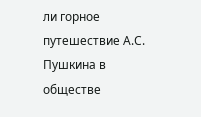ли горное путешествие А.С. Пушкина в обществе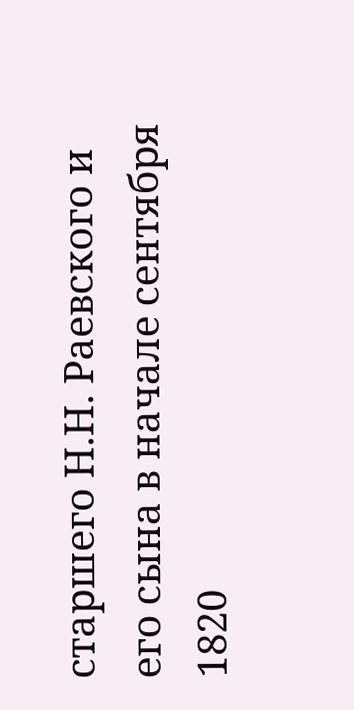старшего Н.Н. Раевского и его сына в начале сентября 1820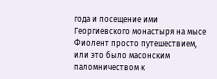года и посещение ими Георгиевского монастыря на мысе Фиолент просто путешествием, или это было масонским паломничеством к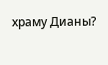храму Дианы?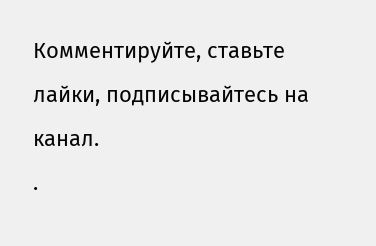Комментируйте, ставьте лайки, подписывайтесь на канал.
.